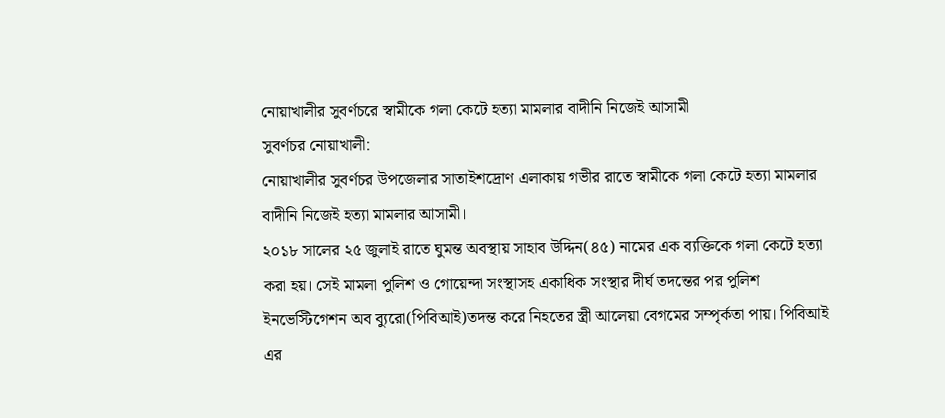নোয়াখালীর সুবর্ণচরে স্বামীকে গলা কেটে হত্যা মামলার বাদীনি নিজেই আসামী
সুবর্ণচর নোয়াখালী:
নোয়াখালীর সুবর্ণচর উপজেলার সাতাইশদ্রোণ এলাকায় গভীর রাতে স্বামীকে গলা কেটে হত্যা মামলার বাদীনি নিজেই হত্যা মামলার আসামী।
২০১৮ সালের ২৫ জুলাই রাতে ঘুমন্ত অবস্থায় সাহাব উদ্দিন(৪৫) নামের এক ব্যক্তিকে গলা কেটে হত্যা করা হয়। সেই মামলা পুলিশ ও গোয়েন্দা সংস্থাসহ একাধিক সংস্থার দীর্ঘ তদন্তের পর পুলিশ ইনভেস্টিগেশন অব ব্যুরো(পিবিআই)তদন্ত করে নিহতের স্ত্রী আলেয়া বেগমের সম্পৃর্কতা পায়। পিবিআই এর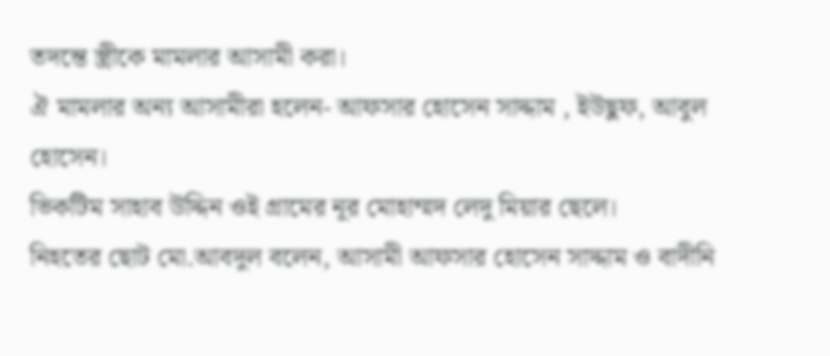তদন্তে স্ত্রীকে মামলার আসামী করা।
ঐ মামলার অন্য আসামীরা হলেন- আফসার হোসেন সাদ্দাম , ইউছুফ, আবুল হোসেন।
ভিকটিম সাহাব উদ্দিন ওই গ্রামের নূর মোহাম্মদ লেদু মিয়ার ছেলে।
নিহতের ছোট মো.আবদুল বলেন, আসামী আফসার হোসেন সাদ্দাম ও বাদীনি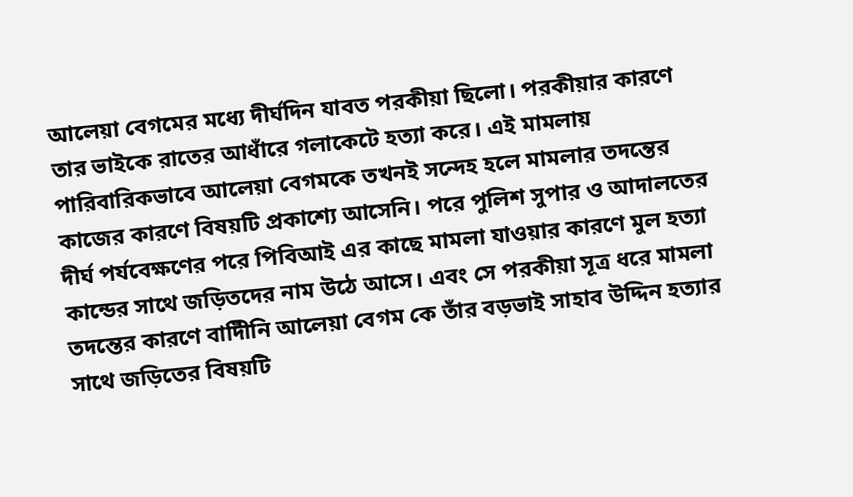আলেয়া বেগমের মধ্যে দীর্ঘদিন যাবত পরকীয়া ছিলো। পরকীয়ার কারণে তার ভাইকে রাতের আধাঁরে গলাকেটে হত্যা করে। এই মামলায় পারিবারিকভাবে আলেয়া বেগমকে তখনই সন্দেহ হলে মামলার তদন্তের কাজের কারণে বিষয়টি প্রকাশ্যে আসেনি। পরে পুলিশ সুপার ও আদালতের দীর্ঘ পর্যবেক্ষণের পরে পিবিআই এর কাছে মামলা যাওয়ার কারণে মুল হত্যা কান্ডের সাথে জড়িতদের নাম উঠে আসে। এবং সে পরকীয়া সূত্র ধরে মামলা তদন্তের কারণে বাদিীনি আলেয়া বেগম কে তাঁর বড়ভাই সাহাব উদ্দিন হত্যার সাথে জড়িতের বিষয়টি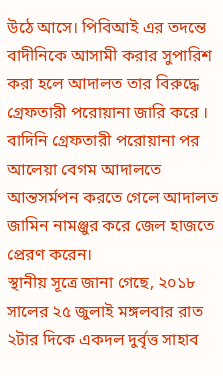উঠে আসে। পিবিআই এর তদন্তে বাদীনিকে আসামী করার সুপারিশ করা হলে আদালত তার বিরুদ্ধে গ্রেফতারী পরোয়ানা জারি করে । বাদিনি গ্রেফতারী পরোয়ানা পর আলেয়া বেগম আদালতে আন্তসর্মপন করতে গেলে আদালত জামিন নামঞ্জুর করে জেল হাজতে প্রেরণ করেন।
স্থানীয় সূত্রে জানা গেছে, ২০১৮ সালের ২৫ জুলাই মঙ্গলবার রাত ২টার দিকে একদল দুর্বৃত্ত সাহাব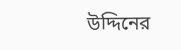উদ্দিনের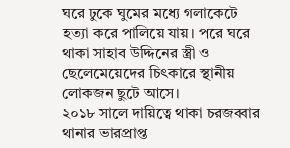ঘরে ঢুকে ঘুমের মধ্যে গলাকেটে হত্যা করে পালিয়ে যায়। পরে ঘরে থাকা সাহাব উদ্দিনের স্ত্রী ও ছেলেমেয়েদের চিৎকারে স্থানীয় লোকজন ছুটে আসে।
২০১৮ সালে দায়িত্বে থাকা চরজব্বার থানার ভারপ্রাপ্ত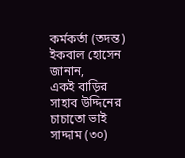কর্মকর্তা (তদন্ত) ইকবাল হোসেন জানান,
একই বাড়ির সাহাব উদ্দিনের চাচাতো ভাই সাদ্দাম (৩০)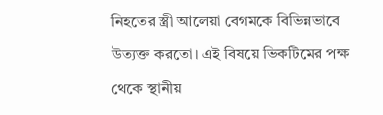নিহতের স্ত্রী আলেয়া বেগমকে বিভিন্নভাবে উত্যক্ত করতো। এই বিষয়ে ভিকটিমের পক্ষ থেকে স্থানীয়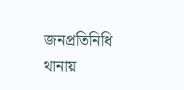জনপ্রতিনিধি থানায়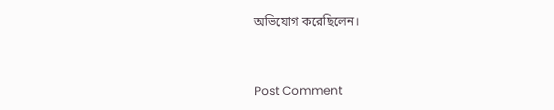অভিযোগ করেছিলেন।



Post Comment